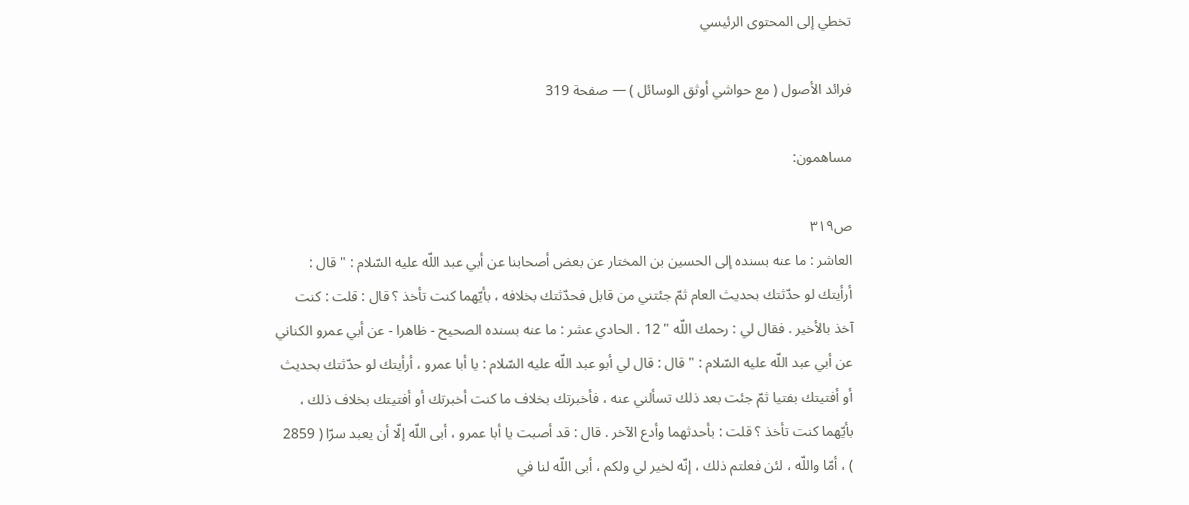تخطي إلى المحتوى الرئيسي

فرائد الأصول ( مع حواشي أوثق الوسائل ) — صفحة 319

مساهمون:

ص٣١٩
العاشر : ما عنه بسنده إلى الحسين بن المختار عن بعض أصحابنا عن أبي عبد اللّه عليه السّلام : " قال : أرأيتك لو حدّثتك بحديث العام ثمّ جئتني من قابل فحدّثتك بخلافه ، بأيّهما كنت تأخذ ؟ قال : قلت : كنت آخذ بالأخير . فقال لي : رحمك اللّه " 12 . الحادي عشر : ما عنه بسنده الصحيح - ظاهرا - عن أبي عمرو الكناني عن أبي عبد اللّه عليه السّلام : " قال : قال لي أبو عبد اللّه عليه السّلام : يا أبا عمرو ، أرأيتك لو حدّثتك بحديث أو أفتيتك بفتيا ثمّ جئت بعد ذلك تسألني عنه ، فأخبرتك بخلاف ما كنت أخبرتك أو أفتيتك بخلاف ذلك ، بأيّهما كنت تأخذ ؟ قلت : بأحدثهما وأدع الآخر . قال : قد أصبت يا أبا عمرو ، أبى اللّه إلّا أن يعبد سرّا ( 2859 ) ، أمّا واللّه ، لئن فعلتم ذلك ، إنّه لخير لي ولكم ، أبى اللّه لنا في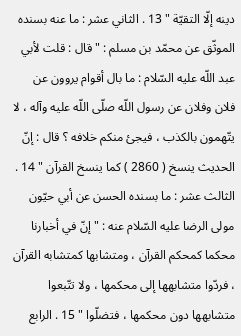دينه إلّا التقيّة " 13 . الثاني عشر : ما عنه بسنده الموثّق عن محمّد بن مسلم : " قال : قلت لأبي عبد اللّه عليه السّلام : ما بال أقوام يروون عن فلان وفلان عن رسول اللّه صلّى اللّه عليه وآله ، لا يتّهمون بالكذب ، فيجئ منكم خلافه ؟ قال : إنّ الحديث ينسخ ( 2860 ) كما ينسخ القرآن " 14 . الثالث عشر : ما بسنده الحسن عن أبي حيّون مولى الرضا عليه السّلام عنه : " إنّ في أخبارنا محكما كمحكم القرآن ، ومتشابها كمتشابه القرآن ، فردّوا متشابهها إلى محكمها ، ولا تتّبعوا متشابهها دون محكمها ، فتضلّوا " 15 . الرابع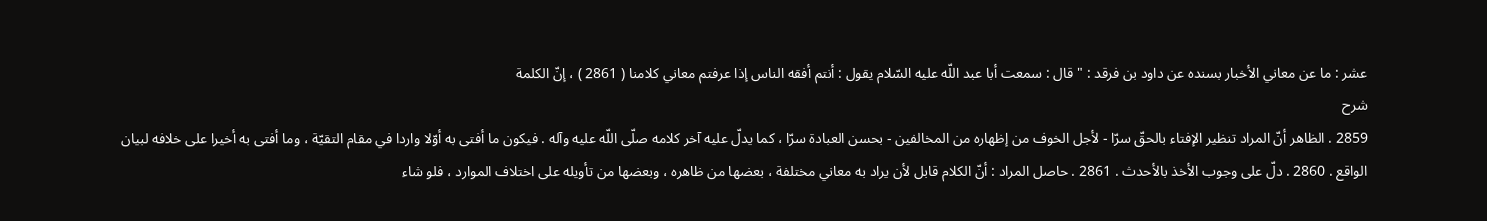عشر : ما عن معاني الأخبار بسنده عن داود بن فرقد : " قال : سمعت أبا عبد اللّه عليه السّلام يقول : أنتم أفقه الناس إذا عرفتم معاني كلامنا ( 2861 ) ، إنّ الكلمة
شرح
2859 . الظاهر أنّ المراد تنظير الإفتاء بالحقّ سرّا - لأجل الخوف من إظهاره من المخالفين - بحسن العبادة سرّا ، كما يدلّ عليه آخر كلامه صلّى اللّه عليه وآله . فيكون ما أفتى به أوّلا واردا في مقام التقيّة ، وما أفتى به أخيرا على خلافه لبيان الواقع . 2860 . دلّ على وجوب الأخذ بالأحدث . 2861 . حاصل المراد : أنّ الكلام قابل لأن يراد به معاني مختلفة ، بعضها من ظاهره ، وبعضها من تأويله على اختلاف الموارد ، فلو شاء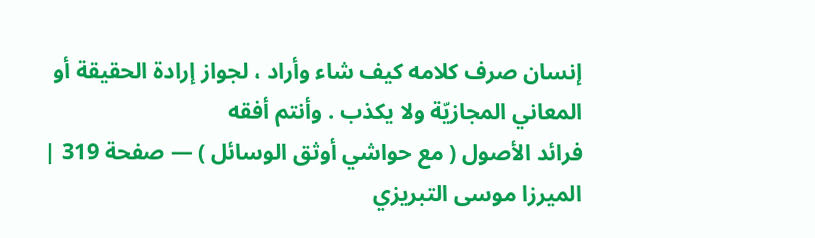إنسان صرف كلامه كيف شاء وأراد ، لجواز إرادة الحقيقة أو المعاني المجازيّة ولا يكذب . وأنتم أفقه
فرائد الأصول ( مع حواشي أوثق الوسائل ) — صفحة 319 | الميرزا موسى التبريزي